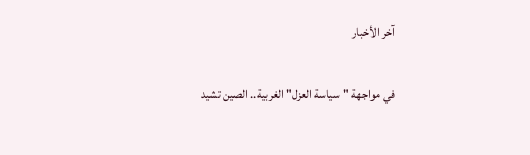آخر الأخبار

في مواجهة "سياسة العزل" الغربية.. الصين تشيد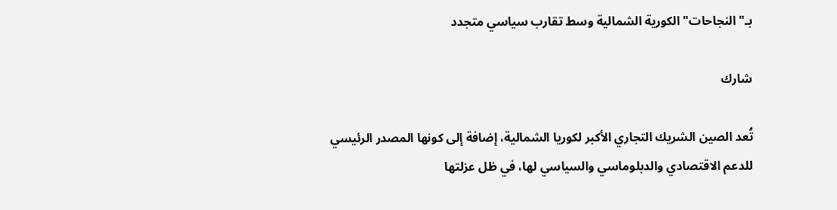بـ"النجاحات" الكورية الشمالية وسط تقارب سياسي متجدد

شارك

تُعد الصين الشريك التجاري الأكبر لكوريا الشمالية، إضافة إلى كونها المصدر الرئيسي للدعم الاقتصادي والدبلوماسي والسياسي لها، في ظل عزلتها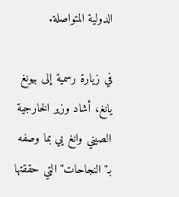الدولية المتواصلة.

في زيارة رسمية إلى بيونغ يانغ، أشاد وزير الخارجية الصيني وانغ يي بما وصفه بـ"النجاحات" التي حققتها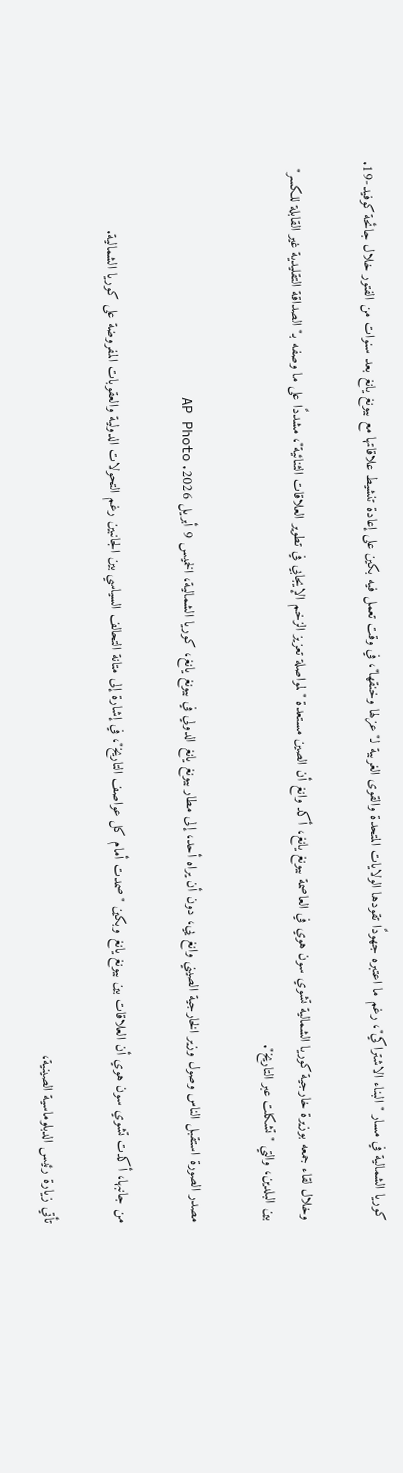كوريا الشمالية في مسار "البناء الاشتراكي"، رغم ما اعتبره جهودًا تقودها الولايات المتحدة والقوى الغربية لـ"عزلها وخنقها"، في وقت تعمل فيه بكين على إعادة تنشيط علاقاتها مع بيونغ يانغ بعد سنوات من الفتور خلال جائحة كوفيد-19.

وخلال لقاء جمعه بوزيرة خارجية كوريا الشمالية تشوي سون هوي في العاصمة بيونغ يانغ، أكد وانغ أن الصين مستعدة "لمواصلة تعزيز الزخم الإيجابي في تطوير العلاقات الثنائية"، مشددًا على ما وصفه بـ"الصداقة التقليدية غير القابلة للكسر" بين البلدين، والتي "تشكلت عبر التاريخ".

مصدر الصورة استقبل الناس وصول وزير الخارجية الصيني وانغ يي، دون أن يراه أحد، إلى مطار بيونغ يانغ الدولي في بيونغ يانغ، كوريا الشمالية، الخميس 9 أبريل 2026. AP Photo

من جانبها، أكدت تشوي سون هوي أن العلاقات بين بيونغ يانغ وبكين "صمدت أمام كل عواصف التاريخ"، في إشارة إلى متانة التحالف السياسي بين الجانبين رغم التحولات الدولية والعقوبات المفروضة على كوريا الشمالية.

تأتي زيارة رئيس الدبلوماسية الصينية،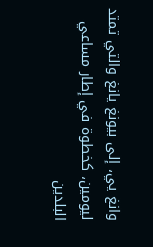وانغ يي، إلى بيونغ يانغ والتي تمتد ليومين، كخطوة في إطار مساعي البلدين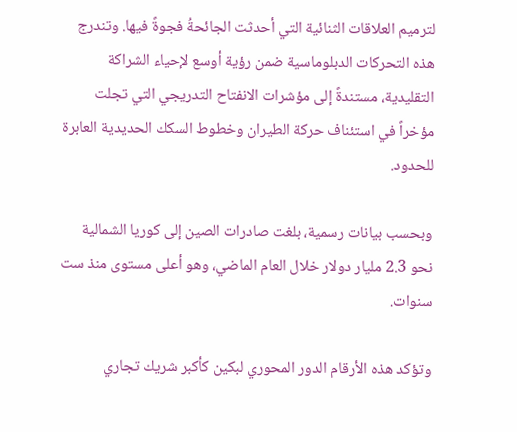لترميم العلاقات الثنائية التي أحدثت الجائحةُ فجوةً فيها. وتندرج هذه التحركات الدبلوماسية ضمن رؤية أوسع لإحياء الشراكة التقليدية، مستندةً إلى مؤشرات الانفتاح التدريجي التي تجلت مؤخراً في استئناف حركة الطيران وخطوط السكك الحديدية العابرة للحدود.

وبحسب بيانات رسمية، بلغت صادرات الصين إلى كوريا الشمالية نحو 2.3 مليار دولار خلال العام الماضي، وهو أعلى مستوى منذ ست سنوات.

وتؤكد هذه الأرقام الدور المحوري لبكين كأكبر شريك تجاري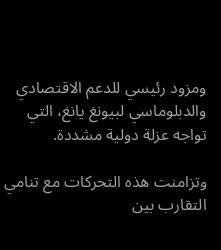ومزود رئيسي للدعم الاقتصادي والدبلوماسي لبيونغ يانغ، التي تواجه عزلة دولية مشددة.

وتزامنت هذه التحركات مع تنامي التقارب بين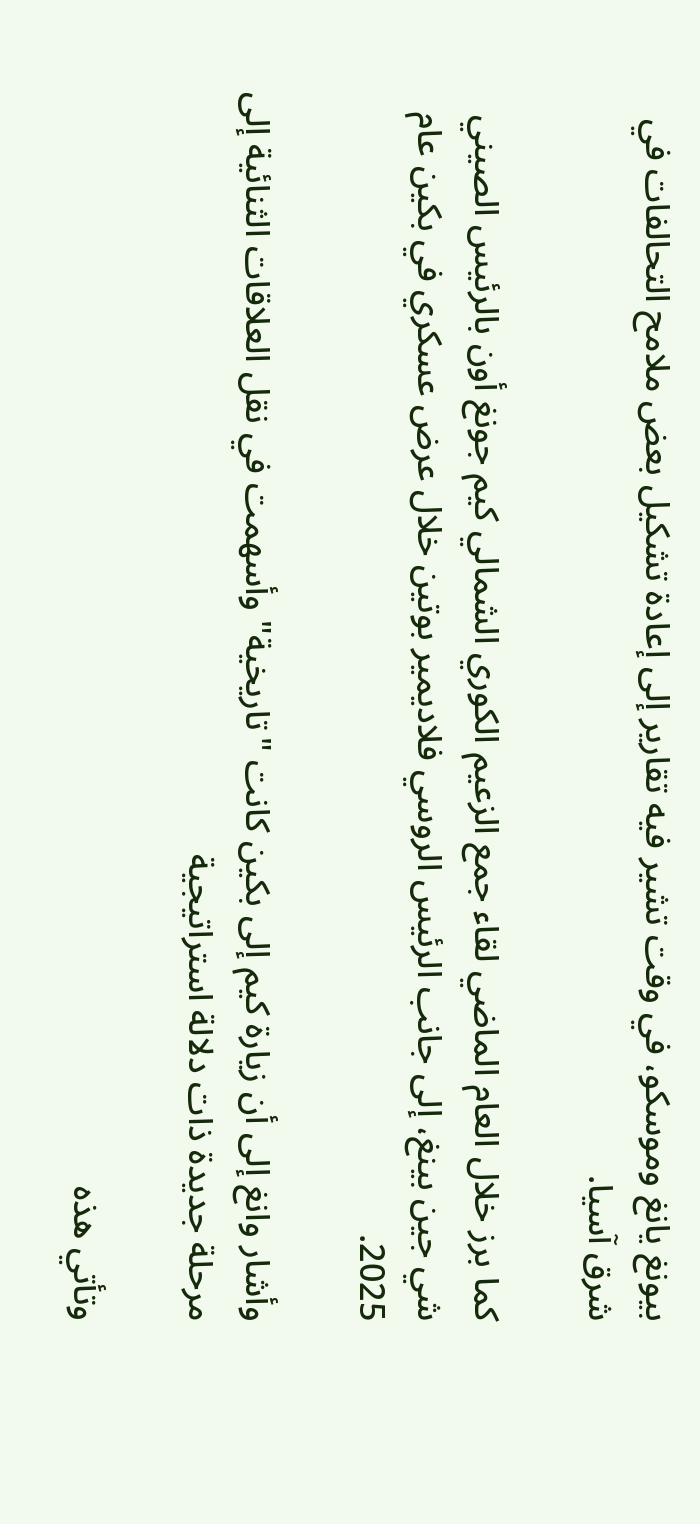بيونغ يانغ وموسكو، في وقت تشير فيه تقارير إلى إعادة تشكيل بعض ملامح التحالفات في شرق آسيا.

كما برز خلال العام الماضي لقاء جمع الزعيم الكوري الشمالي كيم جونغ أون بالرئيس الصيني شي جين بينغ، إلى جانب الرئيس الروسي فلاديمير بوتين خلال عرض عسكري في بكين عام 2025.

وأشار وانغ إلى أن زيارة كيم إلى بكين كانت "تاريخية" وأسهمت في نقل العلاقات الثنائية إلى مرحلة جديدة ذات دلالة استراتيجية

وتأتي هذه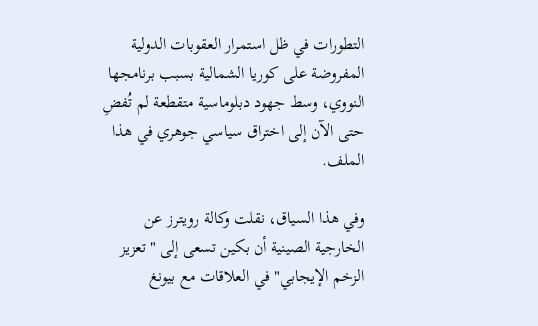التطورات في ظل استمرار العقوبات الدولية المفروضة على كوريا الشمالية بسبب برنامجها النووي، وسط جهود دبلوماسية متقطعة لم تُفضِ حتى الآن إلى اختراق سياسي جوهري في هذا الملف.

وفي هذا السياق، نقلت وكالة رويترز عن الخارجية الصينية أن بكين تسعى إلى "تعزيز الزخم الإيجابي" في العلاقات مع بيونغ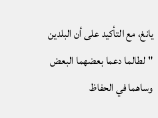يانغ، مع التأكيد على أن البلدين "لطالما دعما بعضهما البعض وساهما في الحفاظ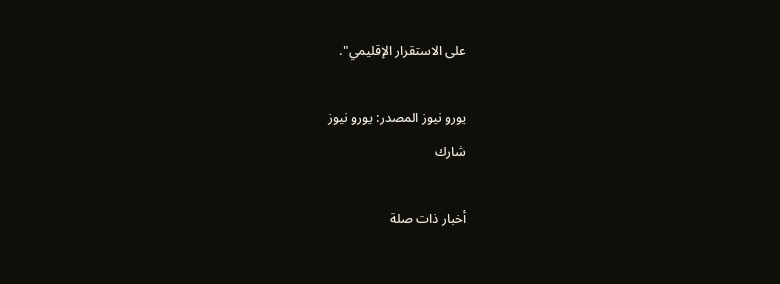على الاستقرار الإقليمي".

يورو نيوز المصدر: يورو نيوز
شارك

أخبار ذات صلة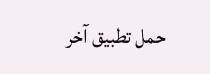حمل تطبيق آخر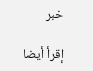خبر

إقرأ أيضا